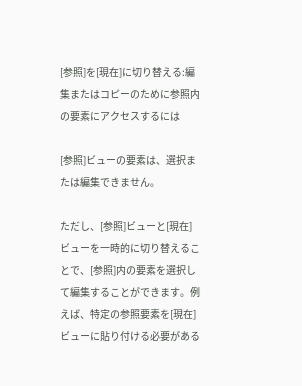[参照]を[現在]に切り替える:編集またはコピーのために参照内の要素にアクセスするには

[参照]ビューの要素は、選択または編集できません。

ただし、[参照]ビューと[現在]ビューを一時的に切り替えることで、[参照]内の要素を選択して編集することができます。例えば、特定の参照要素を[現在]ビューに貼り付ける必要がある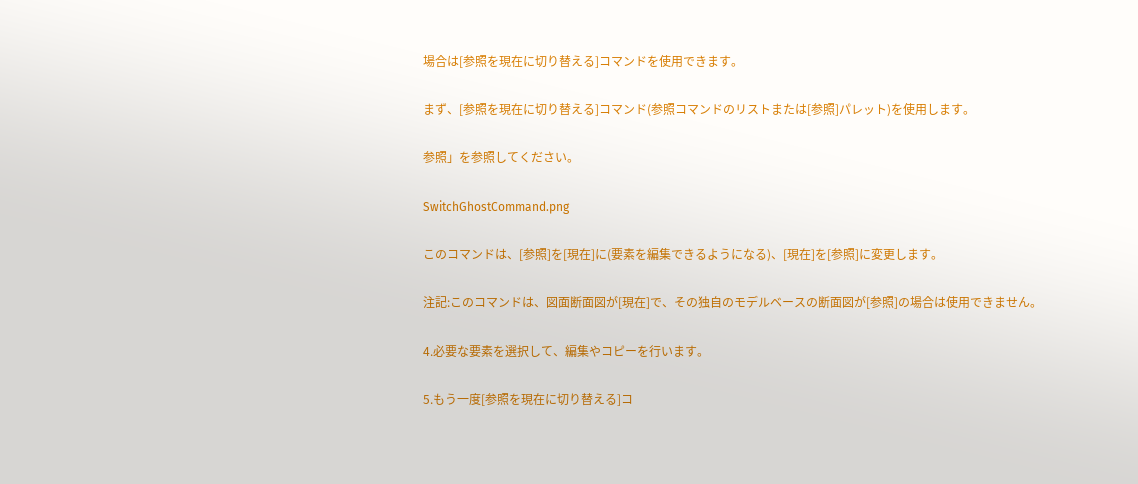場合は[参照を現在に切り替える]コマンドを使用できます。

まず、[参照を現在に切り替える]コマンド(参照コマンドのリストまたは[参照]パレット)を使用します。

参照」を参照してください。

SwitchGhostCommand.png

このコマンドは、[参照]を[現在]に(要素を編集できるようになる)、[現在]を[参照]に変更します。

注記:このコマンドは、図面断面図が[現在]で、その独自のモデルベースの断面図が[参照]の場合は使用できません。

4.必要な要素を選択して、編集やコピーを行います。

5.もう一度[参照を現在に切り替える]コ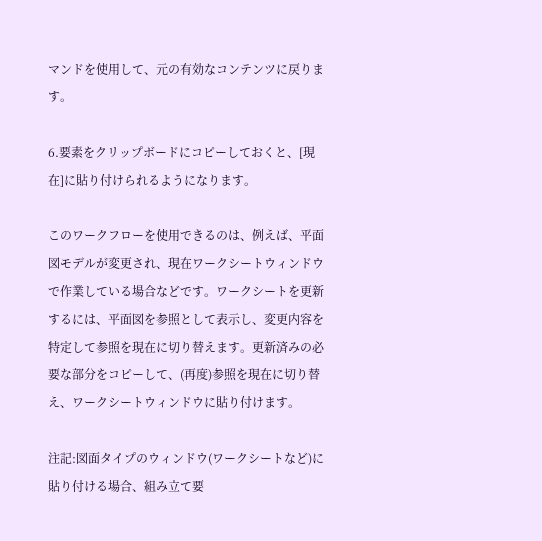マンドを使用して、元の有効なコンテンツに戻ります。

6.要素をクリップボードにコピーしておくと、[現在]に貼り付けられるようになります。

このワークフローを使用できるのは、例えば、平面図モデルが変更され、現在ワークシートウィンドウで作業している場合などです。ワークシートを更新するには、平面図を参照として表示し、変更内容を特定して参照を現在に切り替えます。更新済みの必要な部分をコピーして、(再度)参照を現在に切り替え、ワークシートウィンドウに貼り付けます。

注記:図面タイプのウィンドウ(ワークシートなど)に貼り付ける場合、組み立て要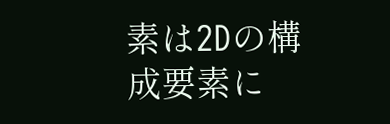素は2Dの構成要素に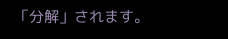「分解」されます。